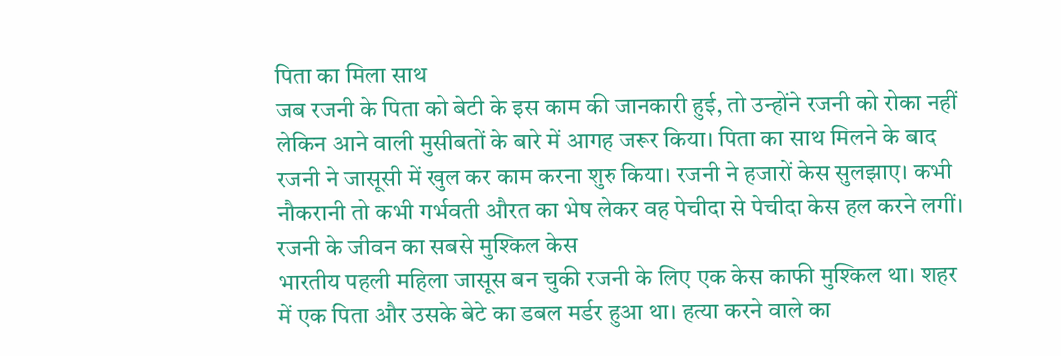पिता का मिला साथ
जब रजनी के पिता को बेटी के इस काम की जानकारी हुई, तो उन्होंने रजनी को रोका नहीं लेकिन आने वाली मुसीबतों के बारे में आगह जरूर किया। पिता का साथ मिलने के बाद रजनी ने जासूसी में खुल कर काम करना शुरु किया। रजनी ने हजारों केस सुलझाए। कभी नौकरानी तो कभी गर्भवती औरत का भेष लेकर वह पेचीदा से पेचीदा केस हल करने लगीं।
रजनी के जीवन का सबसे मुश्किल केस
भारतीय पहली महिला जासूस बन चुकी रजनी के लिए एक केस काफी मुश्किल था। शहर में एक पिता और उसके बेटे का डबल मर्डर हुआ था। हत्या करने वाले का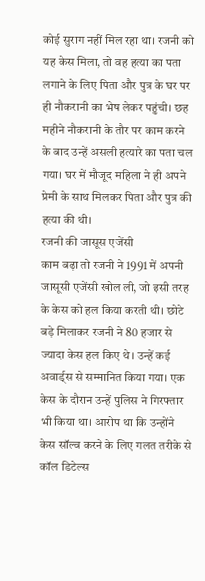कोई सुराग नहीं मिल रहा था। रजनी को यह केस मिला, तो वह हत्या का पता लगाने के लिए पिता और पुत्र के घर पर ही नौकरानी का भेष लेकर पहुंची। छह महीने नौकरानी के तौर पर काम करने के बाद उन्हें असली हत्यारे का पता चल गया। घर में मौजूद महिला ने ही अपने प्रेमी के साथ मिलकर पिता और पुत्र की हत्या की थी।
रजनी की जासूस एजेंसी
काम बढ़ा तो रजनी ने 1991 में अपनी जासूसी एजेंसी खोल ली, जो इसी तरह के केस को हल किया करती थी। छोटे बड़े मिलाकर रजनी ने 80 हजार से ज्यादा केस हल किए थे। उन्हें कई अवार्ड्स से सम्मानित किया गया। एक केस के दौरान उन्हें पुलिस ने गिरफ्तार भी किया था। आरोप था कि उन्होंने केस सॉल्व करने के लिए गलत तरीके से कॉल डिटेल्स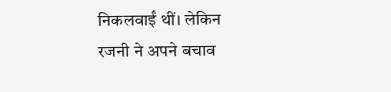निकलवाईं थीं। लेकिन रजनी ने अपने बचाव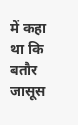में कहा था कि बतौर जासूस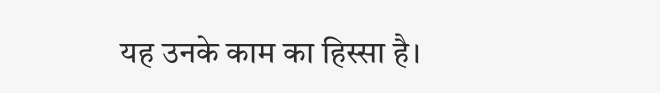यह उनके काम का हिस्सा है।